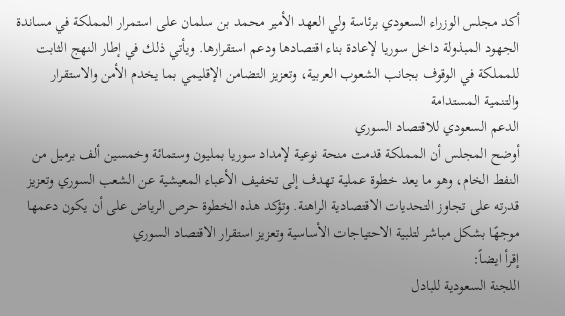أكد مجلس الوزراء السعودي برئاسة ولي العهد الأمير محمد بن سلمان على استمرار المملكة في مساندة الجهود المبذولة داخل سوريا لإعادة بناء اقتصادها ودعم استقرارها. ويأتي ذلك في إطار النهج الثابت للمملكة في الوقوف بجانب الشعوب العربية، وتعزيز التضامن الإقليمي بما يخدم الأمن والاستقرار والتنمية المستدامة
الدعم السعودي للاقتصاد السوري
أوضح المجلس أن المملكة قدمت منحة نوعية لإمداد سوريا بمليون وستمائة وخمسين ألف برميل من النفط الخام، وهو ما يعد خطوة عملية تهدف إلى تخفيف الأعباء المعيشية عن الشعب السوري وتعزيز قدرته على تجاوز التحديات الاقتصادية الراهنة. وتؤكد هذه الخطوة حرص الرياض على أن يكون دعمها موجهًا بشكل مباشر لتلبية الاحتياجات الأساسية وتعزيز استقرار الاقتصاد السوري
إقرأ ايضاً:
اللجنة السعودية للبادل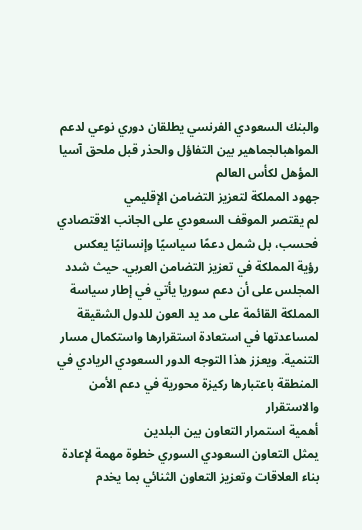والبنك السعودي الفرنسي يطلقان دوري نوعي لدعم المواهبالجماهير بين التفاؤل والحذر قبل ملحق آسيا المؤهل لكأس العالم
جهود المملكة لتعزيز التضامن الإقليمي
لم يقتصر الموقف السعودي على الجانب الاقتصادي فحسب، بل شمل دعمًا سياسيًا وإنسانيًا يعكس رؤية المملكة في تعزيز التضامن العربي. حيث شدد المجلس على أن دعم سوريا يأتي في إطار سياسة المملكة القائمة على مد يد العون للدول الشقيقة لمساعدتها في استعادة استقرارها واستكمال مسار التنمية. ويعزز هذا التوجه الدور السعودي الريادي في المنطقة باعتبارها ركيزة محورية في دعم الأمن والاستقرار
أهمية استمرار التعاون بين البلدين
يمثل التعاون السعودي السوري خطوة مهمة لإعادة بناء العلاقات وتعزيز التعاون الثنائي بما يخدم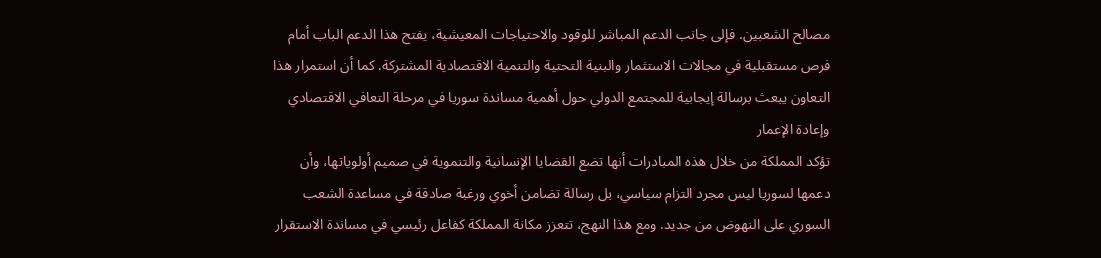مصالح الشعبين. فإلى جانب الدعم المباشر للوقود والاحتياجات المعيشية، يفتح هذا الدعم الباب أمام فرص مستقبلية في مجالات الاستثمار والبنية التحتية والتنمية الاقتصادية المشتركة. كما أن استمرار هذا التعاون يبعث برسالة إيجابية للمجتمع الدولي حول أهمية مساندة سوريا في مرحلة التعافي الاقتصادي وإعادة الإعمار
تؤكد المملكة من خلال هذه المبادرات أنها تضع القضايا الإنسانية والتنموية في صميم أولوياتها، وأن دعمها لسوريا ليس مجرد التزام سياسي، بل رسالة تضامن أخوي ورغبة صادقة في مساعدة الشعب السوري على النهوض من جديد. ومع هذا النهج، تتعزز مكانة المملكة كفاعل رئيسي في مساندة الاستقرار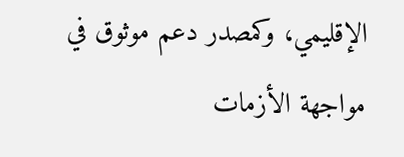الإقليمي، وكمصدر دعم موثوق في مواجهة الأزمات